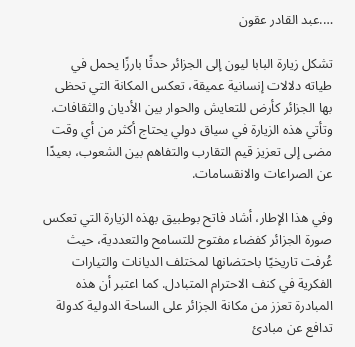….عبد القادر عقون

تشكل زيارة البابا ليون إلى الجزائر حدثًا بارزًا يحمل في طياته دلالات إنسانية عميقة، تعكس المكانة التي تحظى بها الجزائر كأرض للتعايش والحوار بين الأديان والثقافات. وتأتي هذه الزيارة في سياق دولي يحتاج أكثر من أي وقت مضى إلى تعزيز قيم التقارب والتفاهم بين الشعوب، بعيدًا عن الصراعات والانقسامات.

وفي هذا الإطار، أشاد فاتح بوطبيق بهذه الزيارة التي تعكس صورة الجزائر كفضاء مفتوح للتسامح والتعددية، حيث عُرفت تاريخيًا باحتضانها لمختلف الديانات والتيارات الفكرية في كنف الاحترام المتبادل. كما اعتبر أن هذه المبادرة تعزز من مكانة الجزائر على الساحة الدولية كدولة تدافع عن مبادئ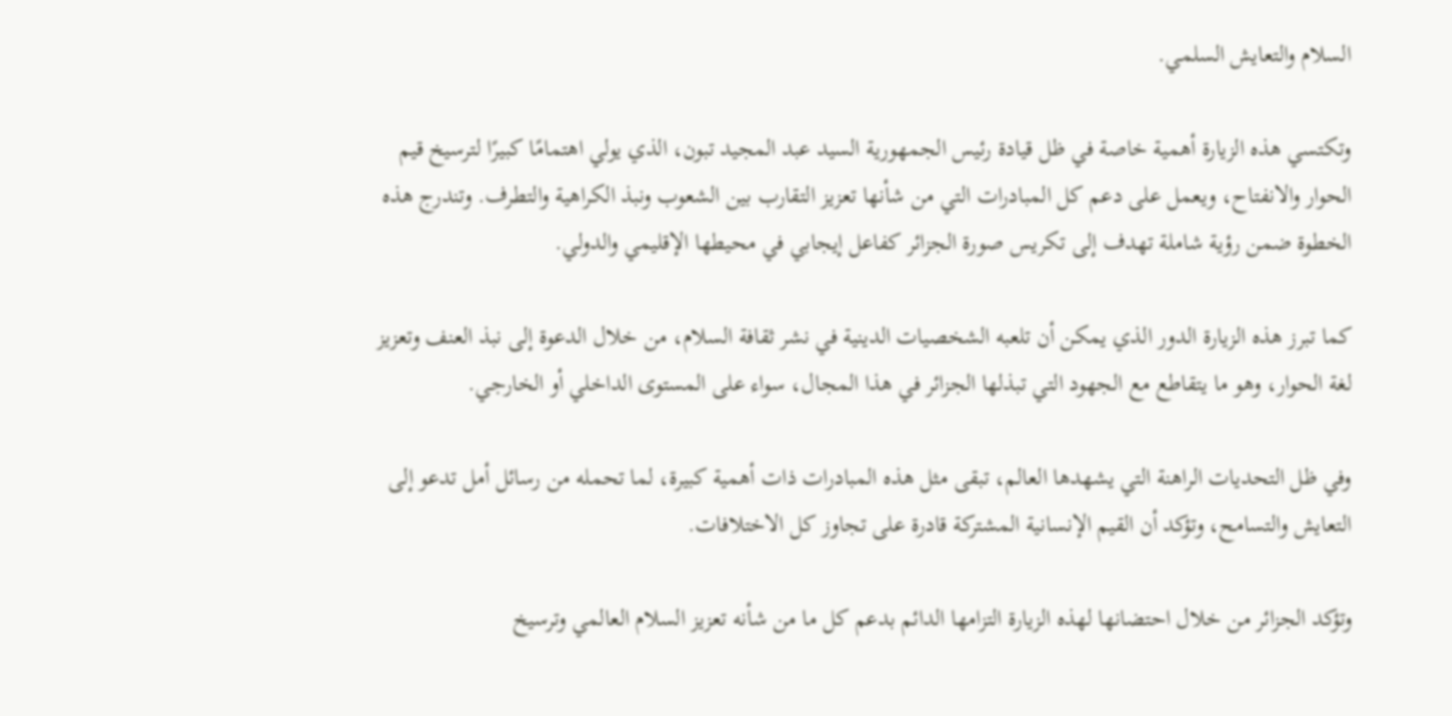السلام والتعايش السلمي.

وتكتسي هذه الزيارة أهمية خاصة في ظل قيادة رئيس الجمهورية السيد عبد المجيد تبون، الذي يولي اهتمامًا كبيرًا لترسيخ قيم الحوار والانفتاح، ويعمل على دعم كل المبادرات التي من شأنها تعزيز التقارب بين الشعوب ونبذ الكراهية والتطرف. وتندرج هذه الخطوة ضمن رؤية شاملة تهدف إلى تكريس صورة الجزائر كفاعل إيجابي في محيطها الإقليمي والدولي.

كما تبرز هذه الزيارة الدور الذي يمكن أن تلعبه الشخصيات الدينية في نشر ثقافة السلام، من خلال الدعوة إلى نبذ العنف وتعزيز لغة الحوار، وهو ما يتقاطع مع الجهود التي تبذلها الجزائر في هذا المجال، سواء على المستوى الداخلي أو الخارجي.

وفي ظل التحديات الراهنة التي يشهدها العالم، تبقى مثل هذه المبادرات ذات أهمية كبيرة، لما تحمله من رسائل أمل تدعو إلى التعايش والتسامح، وتؤكد أن القيم الإنسانية المشتركة قادرة على تجاوز كل الاختلافات.

وتؤكد الجزائر من خلال احتضانها لهذه الزيارة التزامها الدائم بدعم كل ما من شأنه تعزيز السلام العالمي وترسيخ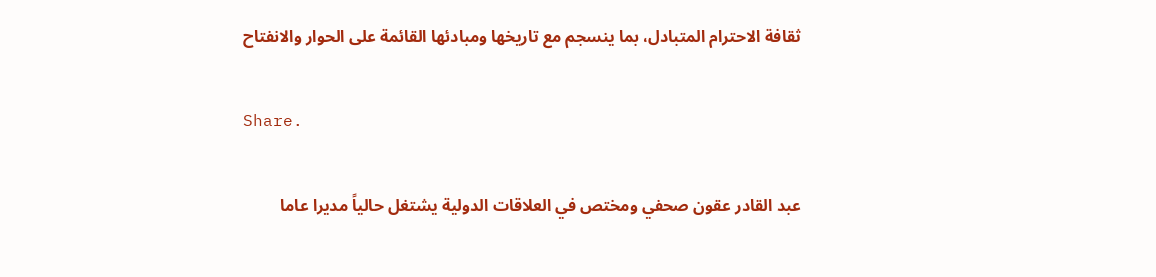ثقافة الاحترام المتبادل، بما ينسجم مع تاريخها ومبادئها القائمة على الحوار والانفتاح

Share.

عبد القادر عقون صحفي ومختص في العلاقات الدولية يشتغل حالياً مديرا عاما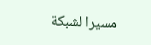مسيرا لشبكة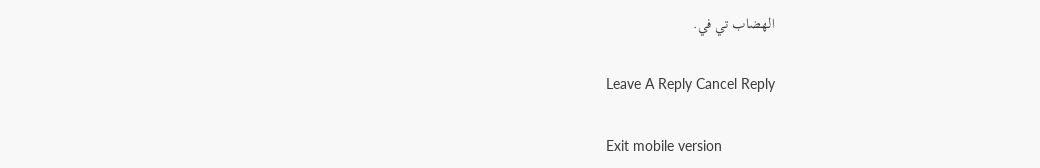الهضاب تي في.

Leave A Reply Cancel Reply

Exit mobile version